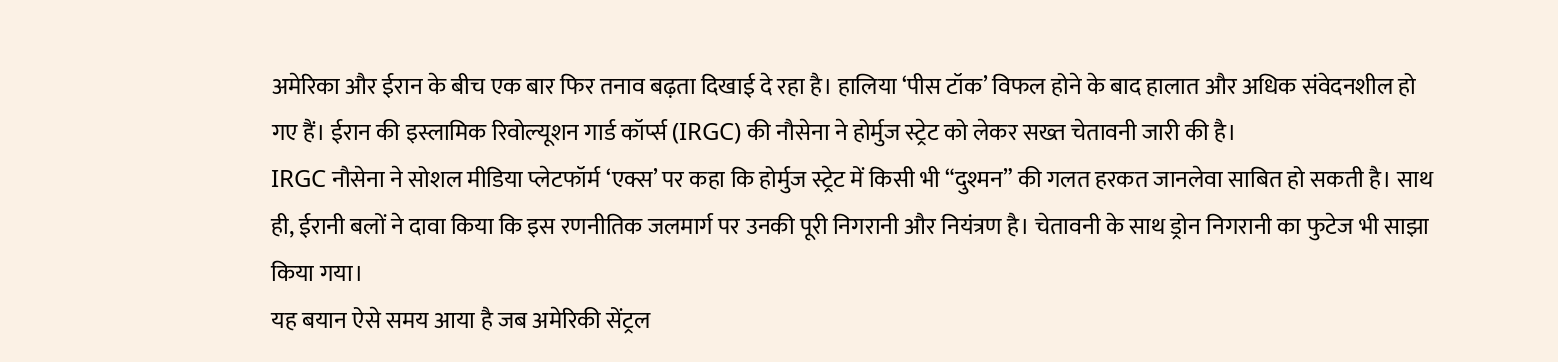अमेरिका और ईरान के बीच एक बार फिर तनाव बढ़ता दिखाई दे रहा है। हालिया ‘पीस टॉक’ विफल होने के बाद हालात और अधिक संवेदनशील हो गए हैं। ईरान की इस्लामिक रिवोल्यूशन गार्ड कॉर्प्स (IRGC) की नौसेना ने होर्मुज स्ट्रेट को लेकर सख्त चेतावनी जारी की है।
IRGC नौसेना ने सोशल मीडिया प्लेटफॉर्म ‘एक्स’ पर कहा कि होर्मुज स्ट्रेट में किसी भी “दुश्मन” की गलत हरकत जानलेवा साबित हो सकती है। साथ ही, ईरानी बलों ने दावा किया कि इस रणनीतिक जलमार्ग पर उनकी पूरी निगरानी और नियंत्रण है। चेतावनी के साथ ड्रोन निगरानी का फुटेज भी साझा किया गया।
यह बयान ऐसे समय आया है जब अमेरिकी सेंट्रल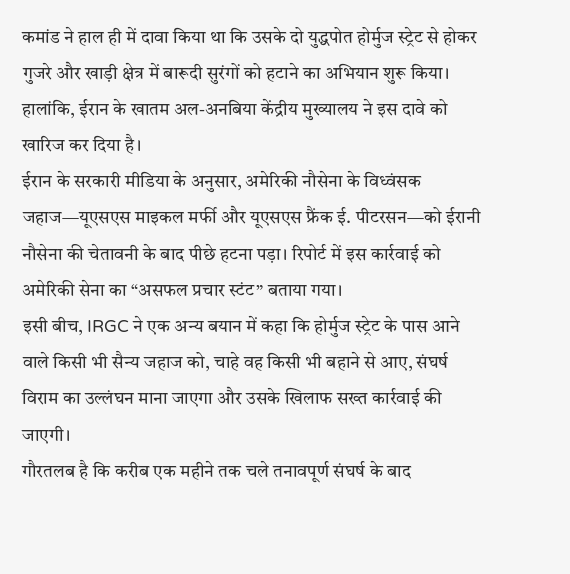कमांड ने हाल ही में दावा किया था कि उसके दो युद्धपोत होर्मुज स्ट्रेट से होकर गुजरे और खाड़ी क्षेत्र में बारूदी सुरंगों को हटाने का अभियान शुरू किया। हालांकि, ईरान के खातम अल-अनबिया केंद्रीय मुख्यालय ने इस दावे को खारिज कर दिया है।
ईरान के सरकारी मीडिया के अनुसार, अमेरिकी नौसेना के विध्वंसक जहाज—यूएसएस माइकल मर्फी और यूएसएस फ्रैंक ई. पीटरसन—को ईरानी नौसेना की चेतावनी के बाद पीछे हटना पड़ा। रिपोर्ट में इस कार्रवाई को अमेरिकी सेना का “असफल प्रचार स्टंट” बताया गया।
इसी बीच, IRGC ने एक अन्य बयान में कहा कि होर्मुज स्ट्रेट के पास आने वाले किसी भी सैन्य जहाज को, चाहे वह किसी भी बहाने से आए, संघर्ष विराम का उल्लंघन माना जाएगा और उसके खिलाफ सख्त कार्रवाई की जाएगी।
गौरतलब है कि करीब एक महीने तक चले तनावपूर्ण संघर्ष के बाद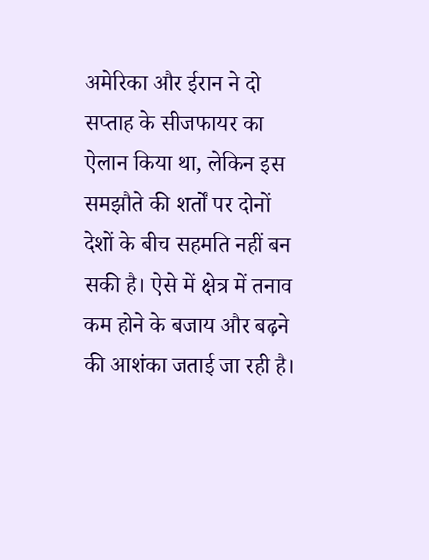अमेरिका और ईरान ने दो सप्ताह के सीजफायर का ऐलान किया था, लेकिन इस समझौते की शर्तों पर दोनों देशों के बीच सहमति नहीं बन सकी है। ऐसे में क्षेत्र में तनाव कम होने के बजाय और बढ़ने की आशंका जताई जा रही है।